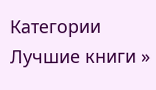Категории
Лучшие книги »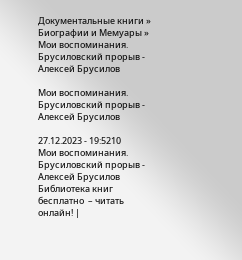Документальные книги » Биографии и Мемуары » Мои воспоминания. Брусиловский прорыв - Алексей Брусилов

Мои воспоминания. Брусиловский прорыв - Алексей Брусилов

27.12.2023 - 19:5210
Мои воспоминания. Брусиловский прорыв - Алексей Брусилов Библиотека книг бесплатно  – читать онлайн! |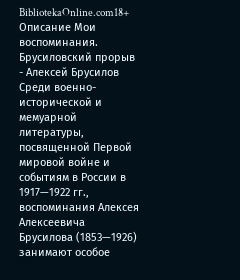BibliotekaOnline.com18+
Описание Мои воспоминания. Брусиловский прорыв - Алексей Брусилов
Среди военно-исторической и мемуарной литературы, посвященной Первой мировой войне и событиям в России в 1917—1922 гг., воспоминания Алексея Алексеевича Брусилова (1853—1926) занимают особое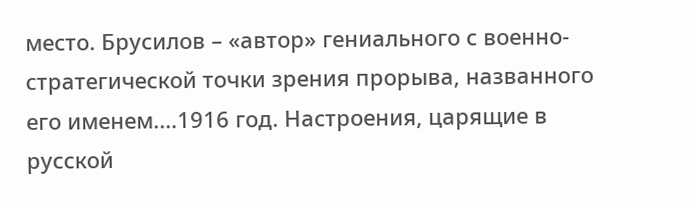место. Брусилов – «автор» гениального с военно-стратегической точки зрения прорыва, названного его именем.…1916 год. Настроения, царящие в русской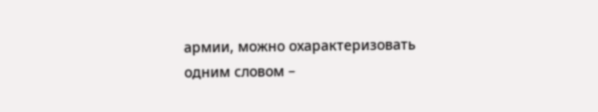армии, можно охарактеризовать одним словом –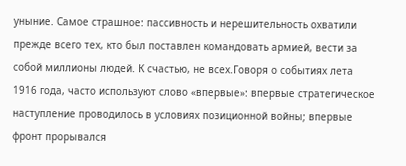уныние. Самое страшное: пассивность и нерешительность охватили прежде всего тех, кто был поставлен командовать армией, вести за собой миллионы людей. К счастью, не всех.Говоря о событиях лета 1916 года, часто используют слово «впервые»: впервые стратегическое наступление проводилось в условиях позиционной войны; впервые фронт прорывался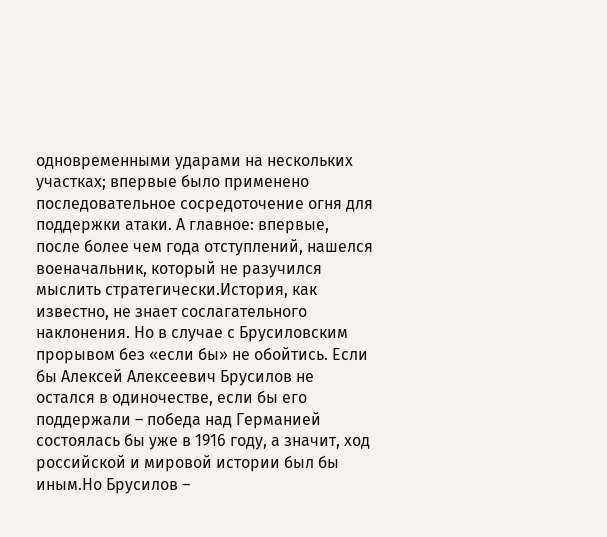одновременными ударами на нескольких участках; впервые было применено последовательное сосредоточение огня для поддержки атаки. А главное: впервые, после более чем года отступлений, нашелся военачальник, который не разучился мыслить стратегически.История, как известно, не знает сослагательного наклонения. Но в случае с Брусиловским прорывом без «если бы» не обойтись. Если бы Алексей Алексеевич Брусилов не остался в одиночестве, если бы его поддержали – победа над Германией состоялась бы уже в 1916 году, а значит, ход российской и мировой истории был бы иным.Но Брусилов –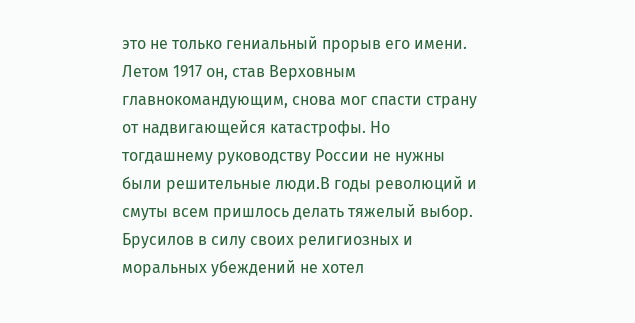это не только гениальный прорыв его имени. Летом 1917 он, став Верховным главнокомандующим, снова мог спасти страну от надвигающейся катастрофы. Но тогдашнему руководству России не нужны были решительные люди.В годы революций и смуты всем пришлось делать тяжелый выбор. Брусилов в силу своих религиозных и моральных убеждений не хотел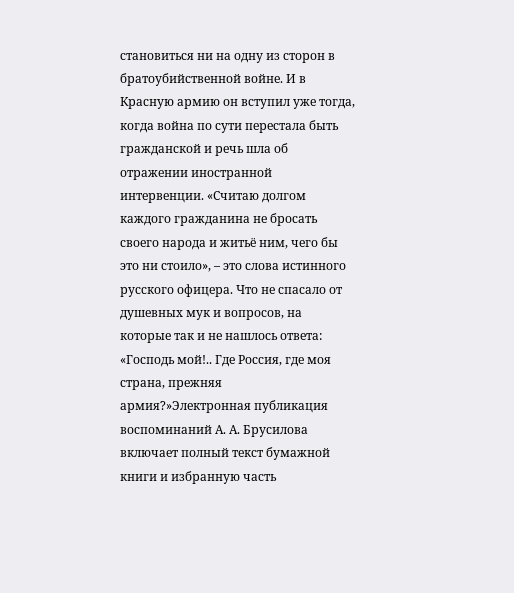становиться ни на одну из сторон в братоубийственной войне. И в Красную армию он вступил уже тогда, когда война по сути перестала быть гражданской и речь шла об отражении иностранной интервенции. «Считаю долгом каждого гражданина не бросать своего народа и житьё ним, чего бы это ни стоило», – это слова истинного русского офицера. Что не спасало от душевных мук и вопросов, на которые так и не нашлось ответа: «Господь мой!.. Где Россия, где моя страна, прежняя армия?»Электронная публикация воспоминаний А. А. Брусилова включает полный текст бумажной книги и избранную часть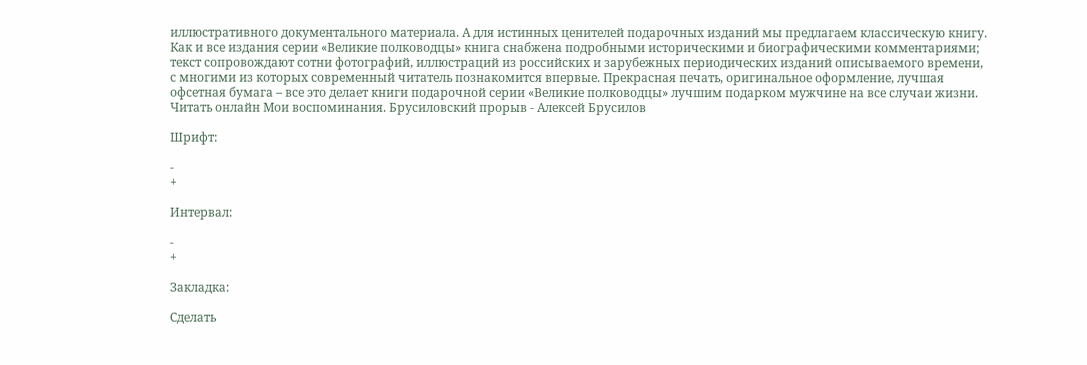иллюстративного документального материала. А для истинных ценителей подарочных изданий мы предлагаем классическую книгу. Как и все издания серии «Великие полководцы» книга снабжена подробными историческими и биографическими комментариями; текст сопровождают сотни фотографий, иллюстраций из российских и зарубежных периодических изданий описываемого времени, с многими из которых современный читатель познакомится впервые. Прекрасная печать, оригинальное оформление, лучшая офсетная бумага – все это делает книги подарочной серии «Великие полководцы» лучшим подарком мужчине на все случаи жизни.
Читать онлайн Мои воспоминания. Брусиловский прорыв - Алексей Брусилов

Шрифт:

-
+

Интервал:

-
+

Закладка:

Сделать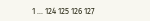1 ... 124 125 126 127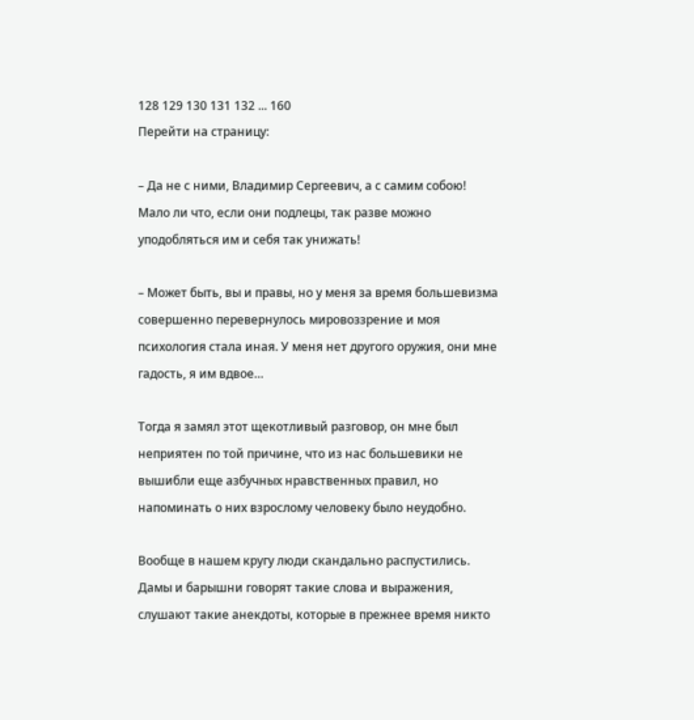128 129 130 131 132 ... 160
Перейти на страницу:

– Да не с ними, Владимир Сергеевич, а с самим собою! Мало ли что, если они подлецы, так разве можно уподобляться им и себя так унижать!

– Может быть, вы и правы, но у меня за время большевизма совершенно перевернулось мировоззрение и моя психология стала иная. У меня нет другого оружия, они мне гадость, я им вдвое…

Тогда я замял этот щекотливый разговор, он мне был неприятен по той причине, что из нас большевики не вышибли еще азбучных нравственных правил, но напоминать о них взрослому человеку было неудобно.

Вообще в нашем кругу люди скандально распустились. Дамы и барышни говорят такие слова и выражения, слушают такие анекдоты, которые в прежнее время никто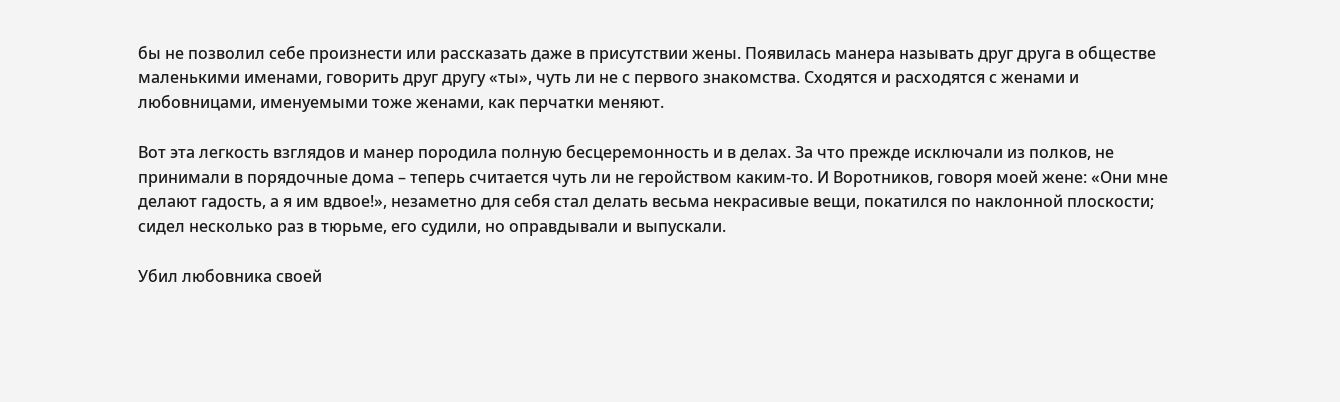бы не позволил себе произнести или рассказать даже в присутствии жены. Появилась манера называть друг друга в обществе маленькими именами, говорить друг другу «ты», чуть ли не с первого знакомства. Сходятся и расходятся с женами и любовницами, именуемыми тоже женами, как перчатки меняют.

Вот эта легкость взглядов и манер породила полную бесцеремонность и в делах. За что прежде исключали из полков, не принимали в порядочные дома – теперь считается чуть ли не геройством каким-то. И Воротников, говоря моей жене: «Они мне делают гадость, а я им вдвое!», незаметно для себя стал делать весьма некрасивые вещи, покатился по наклонной плоскости; сидел несколько раз в тюрьме, его судили, но оправдывали и выпускали.

Убил любовника своей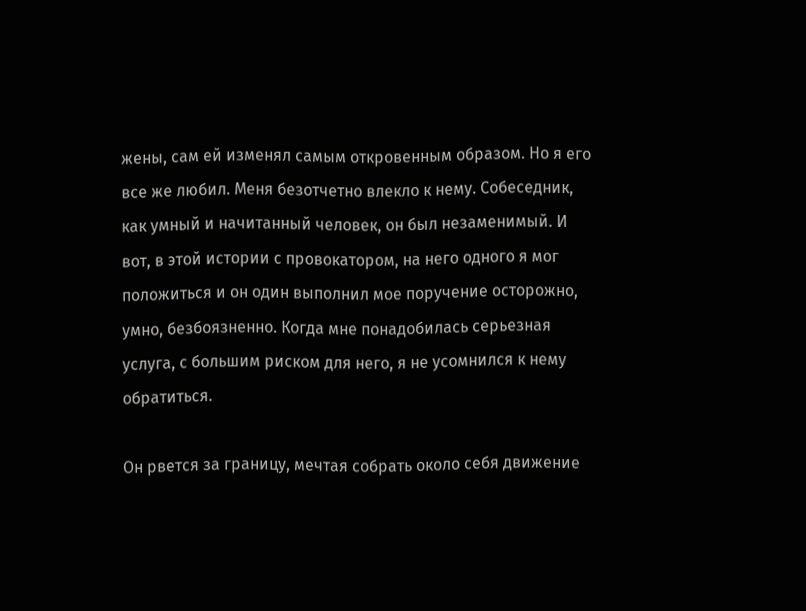жены, сам ей изменял самым откровенным образом. Но я его все же любил. Меня безотчетно влекло к нему. Собеседник, как умный и начитанный человек, он был незаменимый. И вот, в этой истории с провокатором, на него одного я мог положиться и он один выполнил мое поручение осторожно, умно, безбоязненно. Когда мне понадобилась серьезная услуга, с большим риском для него, я не усомнился к нему обратиться.

Он рвется за границу, мечтая собрать около себя движение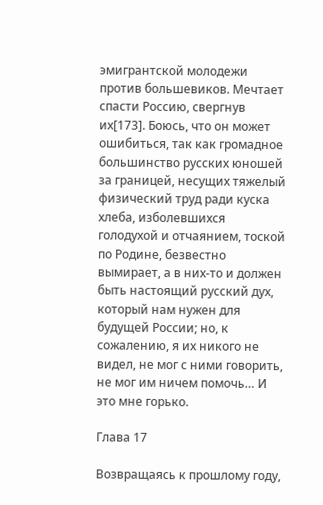эмигрантской молодежи против большевиков. Мечтает спасти Россию, свергнув их[173]. Боюсь, что он может ошибиться, так как громадное большинство русских юношей за границей, несущих тяжелый физический труд ради куска хлеба, изболевшихся голодухой и отчаянием, тоской по Родине, безвестно вымирает, а в них-то и должен быть настоящий русский дух, который нам нужен для будущей России; но, к сожалению, я их никого не видел, не мог с ними говорить, не мог им ничем помочь… И это мне горько.

Глава 17

Возвращаясь к прошлому году,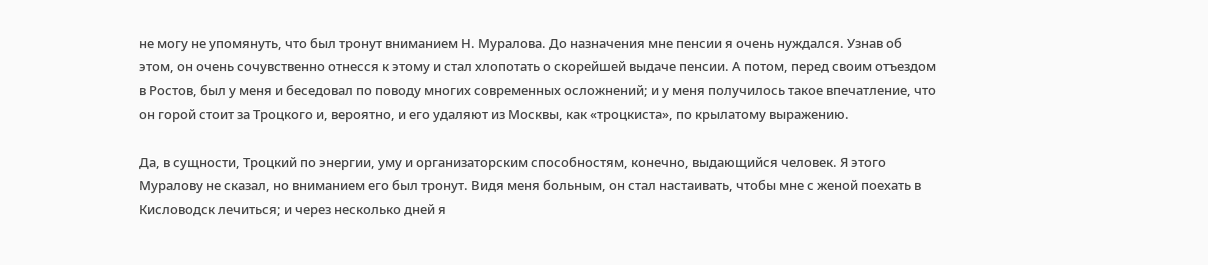не могу не упомянуть, что был тронут вниманием Н. Муралова. До назначения мне пенсии я очень нуждался. Узнав об этом, он очень сочувственно отнесся к этому и стал хлопотать о скорейшей выдаче пенсии. А потом, перед своим отъездом в Ростов, был у меня и беседовал по поводу многих современных осложнений; и у меня получилось такое впечатление, что он горой стоит за Троцкого и, вероятно, и его удаляют из Москвы, как «троцкиста», по крылатому выражению.

Да, в сущности, Троцкий по энергии, уму и организаторским способностям, конечно, выдающийся человек. Я этого Муралову не сказал, но вниманием его был тронут. Видя меня больным, он стал настаивать, чтобы мне с женой поехать в Кисловодск лечиться; и через несколько дней я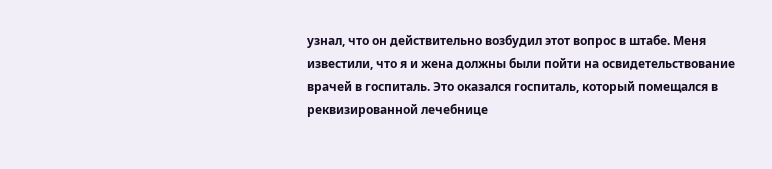узнал, что он действительно возбудил этот вопрос в штабе. Меня известили, что я и жена должны были пойти на освидетельствование врачей в госпиталь. Это оказался госпиталь, который помещался в реквизированной лечебнице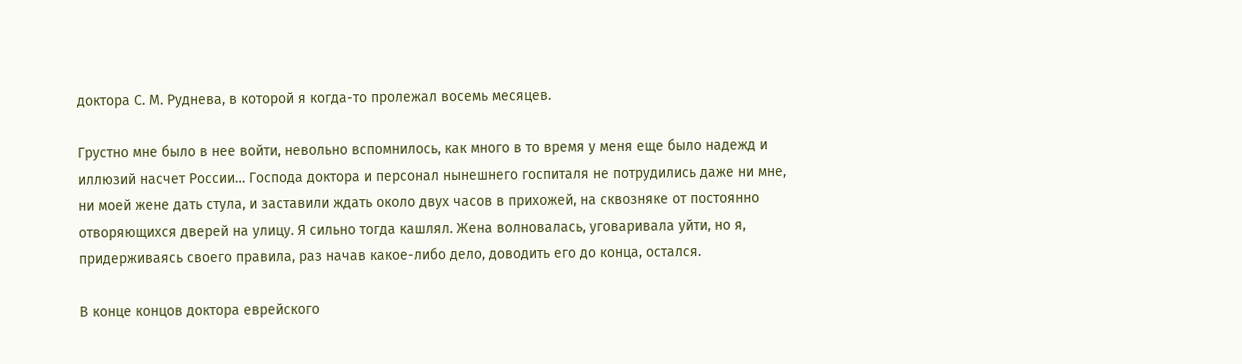доктора С. М. Руднева, в которой я когда-то пролежал восемь месяцев.

Грустно мне было в нее войти, невольно вспомнилось, как много в то время у меня еще было надежд и иллюзий насчет России… Господа доктора и персонал нынешнего госпиталя не потрудились даже ни мне, ни моей жене дать стула, и заставили ждать около двух часов в прихожей, на сквозняке от постоянно отворяющихся дверей на улицу. Я сильно тогда кашлял. Жена волновалась, уговаривала уйти, но я, придерживаясь своего правила, раз начав какое-либо дело, доводить его до конца, остался.

В конце концов доктора еврейского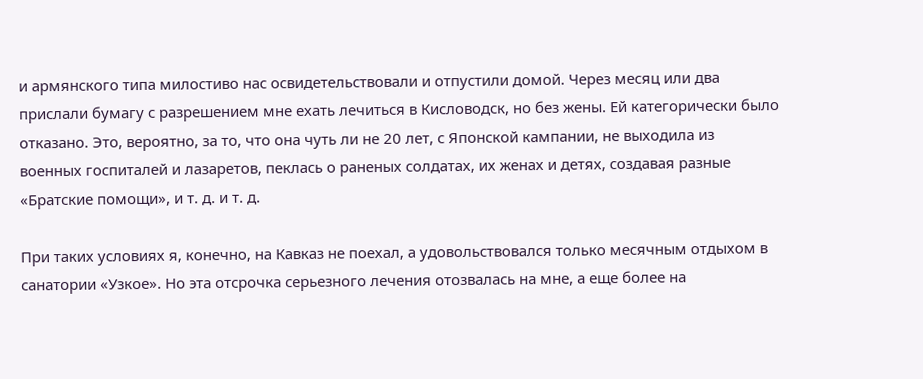и армянского типа милостиво нас освидетельствовали и отпустили домой. Через месяц или два прислали бумагу с разрешением мне ехать лечиться в Кисловодск, но без жены. Ей категорически было отказано. Это, вероятно, за то, что она чуть ли не 20 лет, с Японской кампании, не выходила из военных госпиталей и лазаретов, пеклась о раненых солдатах, их женах и детях, создавая разные «Братские помощи», и т. д. и т. д.

При таких условиях я, конечно, на Кавказ не поехал, а удовольствовался только месячным отдыхом в санатории «Узкое». Но эта отсрочка серьезного лечения отозвалась на мне, а еще более на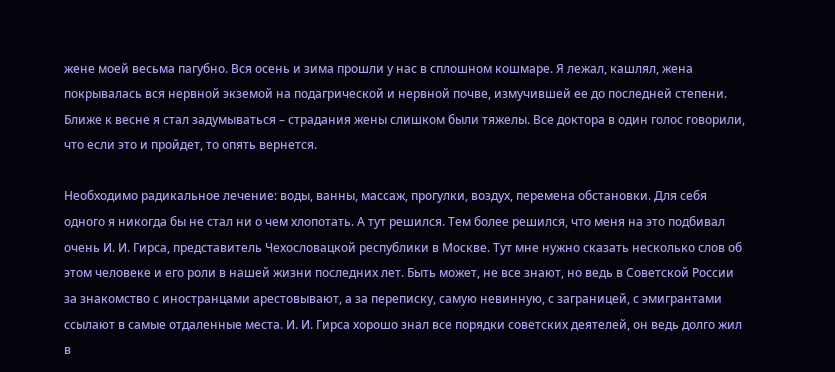жене моей весьма пагубно. Вся осень и зима прошли у нас в сплошном кошмаре. Я лежал, кашлял, жена покрывалась вся нервной экземой на подагрической и нервной почве, измучившей ее до последней степени. Ближе к весне я стал задумываться – страдания жены слишком были тяжелы. Все доктора в один голос говорили, что если это и пройдет, то опять вернется.

Необходимо радикальное лечение: воды, ванны, массаж, прогулки, воздух, перемена обстановки. Для себя одного я никогда бы не стал ни о чем хлопотать. А тут решился. Тем более решился, что меня на это подбивал очень И. И. Гирса, представитель Чехословацкой республики в Москве. Тут мне нужно сказать несколько слов об этом человеке и его роли в нашей жизни последних лет. Быть может, не все знают, но ведь в Советской России за знакомство с иностранцами арестовывают, а за переписку, самую невинную, с заграницей, с эмигрантами ссылают в самые отдаленные места. И. И. Гирса хорошо знал все порядки советских деятелей, он ведь долго жил в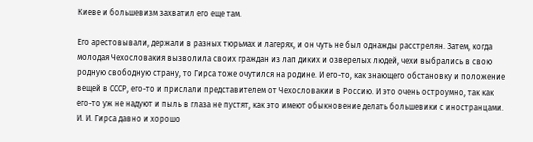Киеве и большевизм захватил его еще там.

Его арестовывали, держали в разных тюрьмах и лагерях, и он чуть не был однажды расстрелян. Затем, когда молодая Чехословакия вызволила своих граждан из лап диких и озверелых людей, чехи выбрались в свою родную свободную страну, то Гирса тоже очутился на родине. И его-то, как знающего обстановку и положение вещей в СССР, его-то и прислали представителем от Чехословакии в Россию. И это очень остроумно, так как его-то уж не надуют и пыль в глаза не пустят, как это имеют обыкновение делать большевики с иностранцами. И. И. Гирса давно и хорошо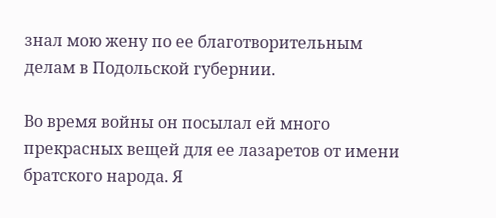знал мою жену по ее благотворительным делам в Подольской губернии.

Во время войны он посылал ей много прекрасных вещей для ее лазаретов от имени братского народа. Я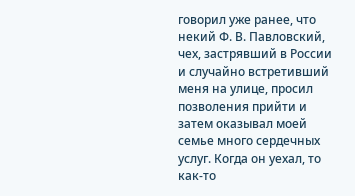говорил уже ранее, что некий Ф. В. Павловский, чех, застрявший в России и случайно встретивший меня на улице, просил позволения прийти и затем оказывал моей семье много сердечных услуг. Когда он уехал, то как-то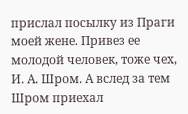прислал посылку из Праги моей жене. Привез ее молодой человек, тоже чех, И. А. Шром. А вслед за тем Шром приехал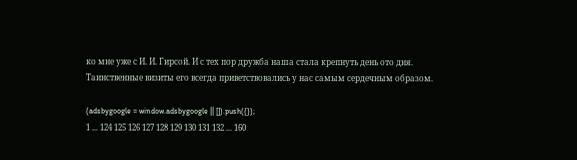ко мне уже с И. И. Гирсой. И с тех пор дружба наша стала крепнуть день ото дня. Таинственные визиты его всегда приветствовались у нас самым сердечным образом.

(adsbygoogle = window.adsbygoogle || []).push({});
1 ... 124 125 126 127 128 129 130 131 132 ... 160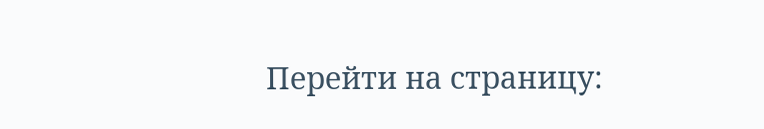Перейти на страницу: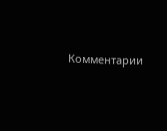Комментарии